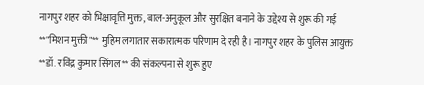नागपुर शहर को भिक्षावृत्ति मुक्त, बाल-अनुकूल और सुरक्षित बनाने के उद्देश्य से शुरू की गई **"मिशन मुक्ती"** मुहिम लगातार सकारात्मक परिणाम दे रही है। नागपुर शहर के पुलिस आयुक्त **डॉ. रविंद्र कुमार सिंगल** की संकल्पना से शुरू हुए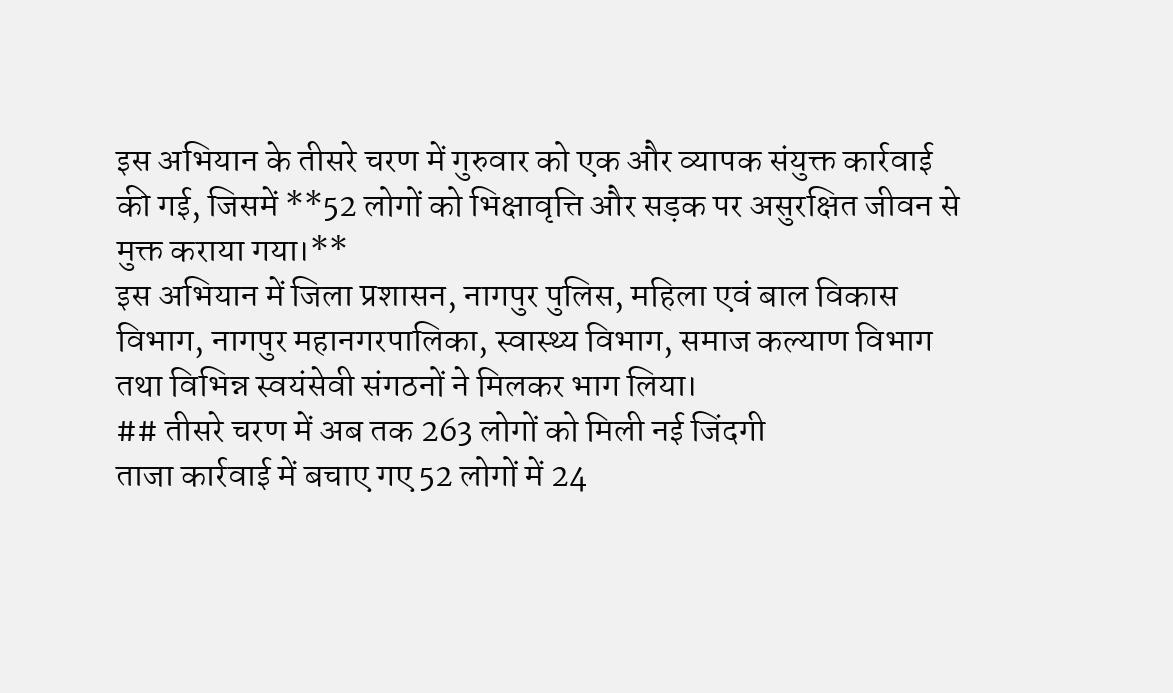इस अभियान के तीसरे चरण में गुरुवार को एक और व्यापक संयुक्त कार्रवाई की गई, जिसमें **52 लोगों को भिक्षावृत्ति और सड़क पर असुरक्षित जीवन से मुक्त कराया गया।**
इस अभियान में जिला प्रशासन, नागपुर पुलिस, महिला एवं बाल विकास विभाग, नागपुर महानगरपालिका, स्वास्थ्य विभाग, समाज कल्याण विभाग तथा विभिन्न स्वयंसेवी संगठनों ने मिलकर भाग लिया।
## तीसरे चरण में अब तक 263 लोगों को मिली नई जिंदगी
ताजा कार्रवाई में बचाए गए 52 लोगों में 24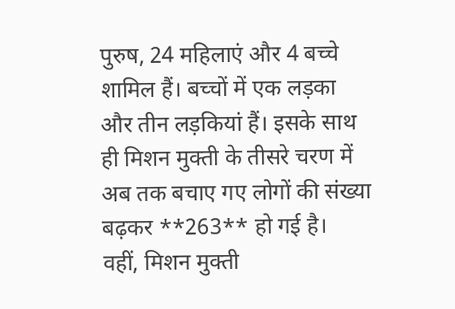पुरुष, 24 महिलाएं और 4 बच्चे शामिल हैं। बच्चों में एक लड़का और तीन लड़कियां हैं। इसके साथ ही मिशन मुक्ती के तीसरे चरण में अब तक बचाए गए लोगों की संख्या बढ़कर **263** हो गई है।
वहीं, मिशन मुक्ती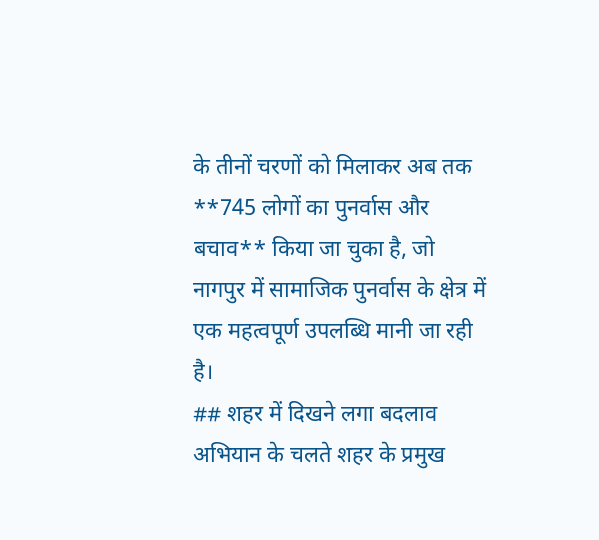के तीनों चरणों को मिलाकर अब तक **745 लोगों का पुनर्वास और बचाव** किया जा चुका है, जो नागपुर में सामाजिक पुनर्वास के क्षेत्र में एक महत्वपूर्ण उपलब्धि मानी जा रही है।
## शहर में दिखने लगा बदलाव
अभियान के चलते शहर के प्रमुख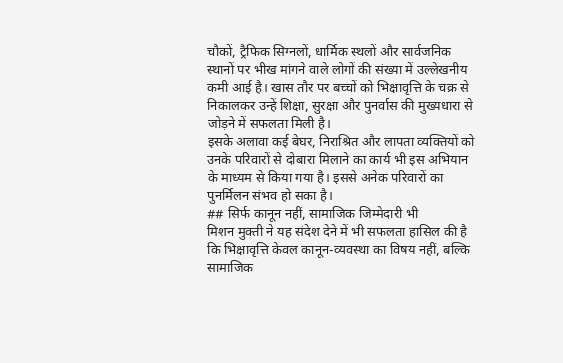चौकों, ट्रैफिक सिग्नलों, धार्मिक स्थलों और सार्वजनिक स्थानों पर भीख मांगने वाले लोगों की संख्या में उल्लेखनीय कमी आई है। खास तौर पर बच्चों को भिक्षावृत्ति के चक्र से निकालकर उन्हें शिक्षा, सुरक्षा और पुनर्वास की मुख्यधारा से जोड़ने में सफलता मिली है।
इसके अलावा कई बेघर, निराश्रित और लापता व्यक्तियों को उनके परिवारों से दोबारा मिलाने का कार्य भी इस अभियान के माध्यम से किया गया है। इससे अनेक परिवारों का पुनर्मिलन संभव हो सका है।
## सिर्फ कानून नहीं, सामाजिक जिम्मेदारी भी
मिशन मुक्ती ने यह संदेश देने में भी सफलता हासिल की है कि भिक्षावृत्ति केवल कानून-व्यवस्था का विषय नहीं, बल्कि सामाजिक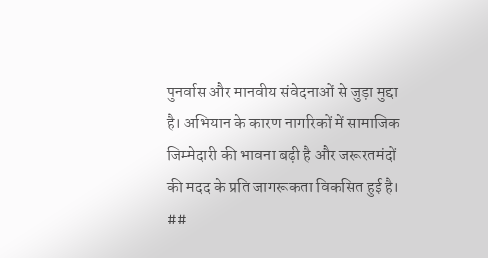पुनर्वास और मानवीय संवेदनाओं से जुड़ा मुद्दा है। अभियान के कारण नागरिकों में सामाजिक जिम्मेदारी की भावना बढ़ी है और जरूरतमंदों की मदद के प्रति जागरूकता विकसित हुई है।
##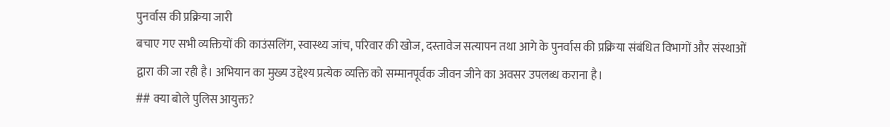पुनर्वास की प्रक्रिया जारी
बचाए गए सभी व्यक्तियों की काउंसलिंग, स्वास्थ्य जांच, परिवार की खोज, दस्तावेज सत्यापन तथा आगे के पुनर्वास की प्रक्रिया संबंधित विभागों और संस्थाओं द्वारा की जा रही है। अभियान का मुख्य उद्देश्य प्रत्येक व्यक्ति को सम्मानपूर्वक जीवन जीने का अवसर उपलब्ध कराना है।
## क्या बोले पुलिस आयुक्त?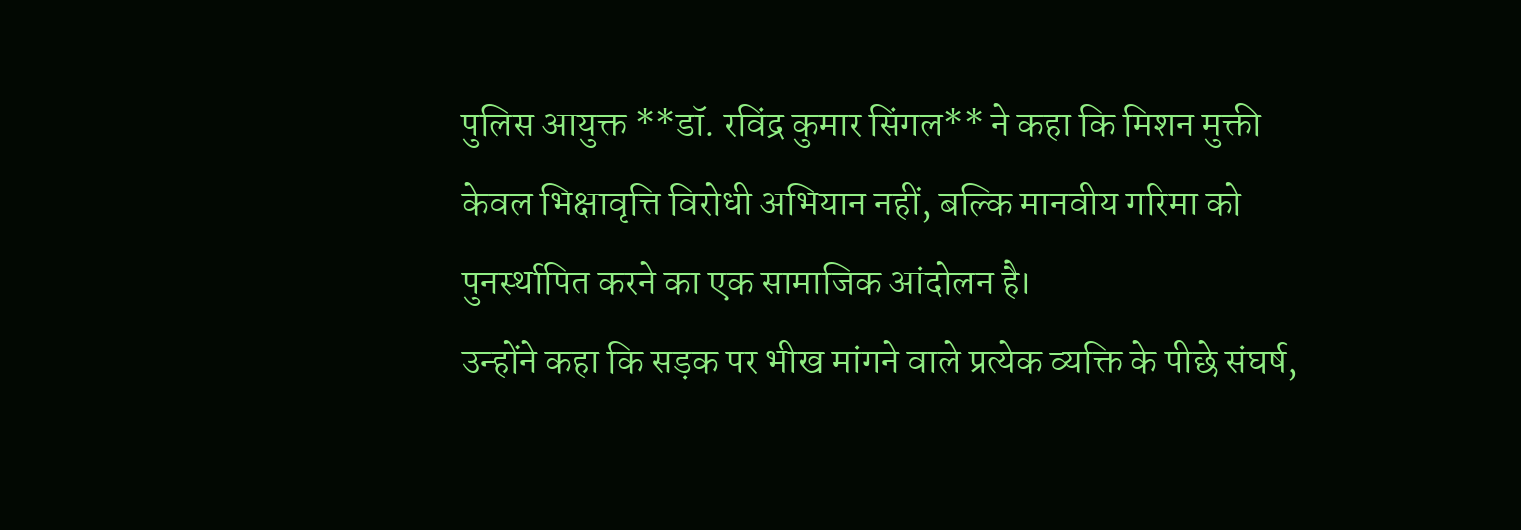पुलिस आयुक्त **डॉ. रविंद्र कुमार सिंगल** ने कहा कि मिशन मुक्ती केवल भिक्षावृत्ति विरोधी अभियान नहीं, बल्कि मानवीय गरिमा को पुनर्स्थापित करने का एक सामाजिक आंदोलन है।
उन्होंने कहा कि सड़क पर भीख मांगने वाले प्रत्येक व्यक्ति के पीछे संघर्ष,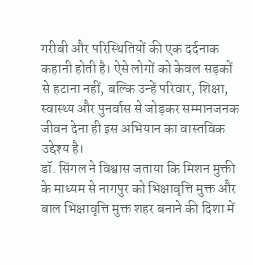गरीबी और परिस्थितियों की एक दर्दनाक कहानी होती है। ऐसे लोगों को केवल सड़कों से हटाना नहीं, बल्कि उन्हें परिवार, शिक्षा, स्वास्थ्य और पुनर्वास से जोड़कर सम्मानजनक जीवन देना ही इस अभियान का वास्तविक उद्देश्य है।
डॉ. सिंगल ने विश्वास जताया कि मिशन मुक्ती के माध्यम से नागपुर को भिक्षावृत्ति मुक्त और बाल भिक्षावृत्ति मुक्त शहर बनाने की दिशा में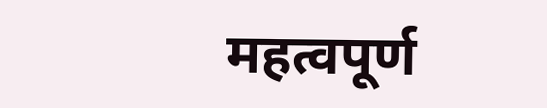महत्वपूर्ण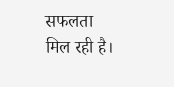सफलता मिल रही है।